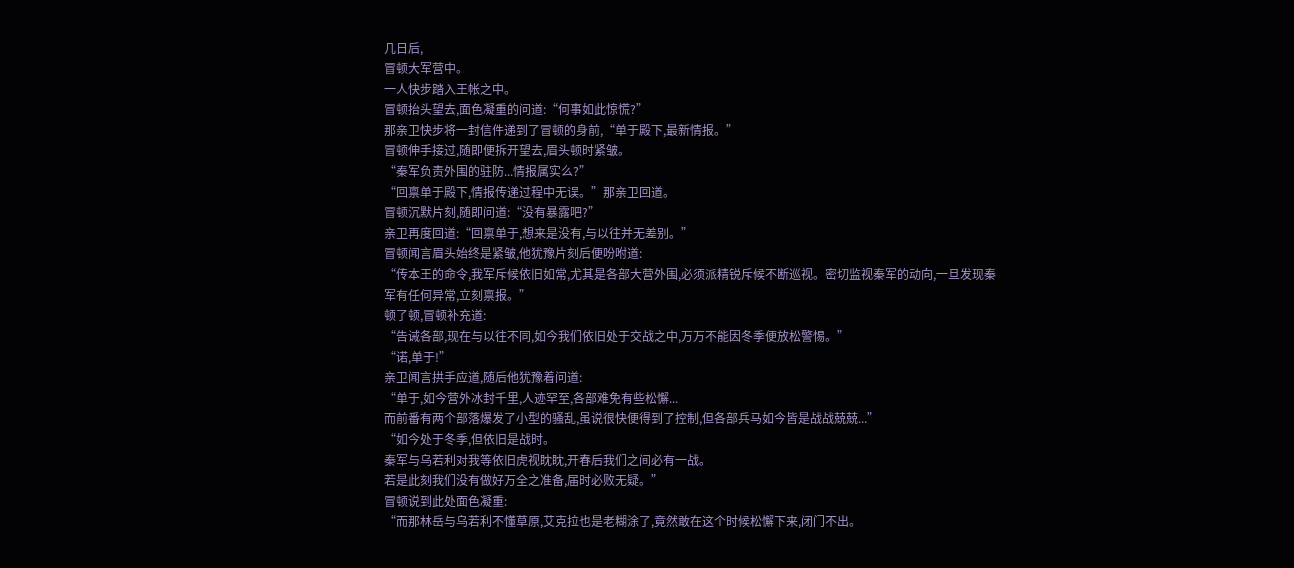几日后,
冒顿大军营中。
一人快步踏入王帐之中。
冒顿抬头望去,面色凝重的问道:“何事如此惊慌?”
那亲卫快步将一封信件递到了冒顿的身前,“单于殿下,最新情报。”
冒顿伸手接过,随即便拆开望去,眉头顿时紧皱。
“秦军负责外围的驻防...情报属实么?”
“回禀单于殿下,情报传递过程中无误。”那亲卫回道。
冒顿沉默片刻,随即问道:“没有暴露吧?”
亲卫再度回道:“回禀单于,想来是没有,与以往并无差别。”
冒顿闻言眉头始终是紧皱,他犹豫片刻后便吩咐道:
“传本王的命令,我军斥候依旧如常,尤其是各部大营外围,必须派精锐斥候不断巡视。密切监视秦军的动向,一旦发现秦军有任何异常,立刻禀报。”
顿了顿,冒顿补充道:
“告诫各部,现在与以往不同,如今我们依旧处于交战之中,万万不能因冬季便放松警惕。”
“诺,单于!”
亲卫闻言拱手应道,随后他犹豫着问道:
“单于,如今营外冰封千里,人迹罕至,各部难免有些松懈...
而前番有两个部落爆发了小型的骚乱,虽说很快便得到了控制,但各部兵马如今皆是战战兢兢...”
“如今处于冬季,但依旧是战时。
秦军与乌若利对我等依旧虎视眈眈,开春后我们之间必有一战。
若是此刻我们没有做好万全之准备,届时必败无疑。”
冒顿说到此处面色凝重:
“而那林岳与乌若利不懂草原,艾克拉也是老糊涂了,竟然敢在这个时候松懈下来,闭门不出。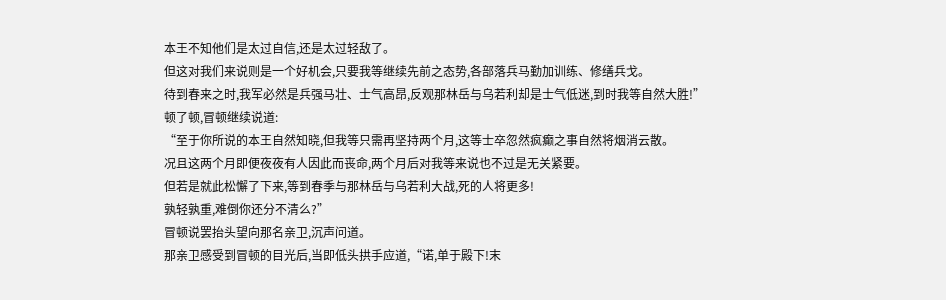本王不知他们是太过自信,还是太过轻敌了。
但这对我们来说则是一个好机会,只要我等继续先前之态势,各部落兵马勤加训练、修缮兵戈。
待到春来之时,我军必然是兵强马壮、士气高昂,反观那林岳与乌若利却是士气低迷,到时我等自然大胜!”
顿了顿,冒顿继续说道:
“至于你所说的本王自然知晓,但我等只需再坚持两个月,这等士卒忽然疯癫之事自然将烟消云散。
况且这两个月即便夜夜有人因此而丧命,两个月后对我等来说也不过是无关紧要。
但若是就此松懈了下来,等到春季与那林岳与乌若利大战,死的人将更多!
孰轻孰重,难倒你还分不清么?”
冒顿说罢抬头望向那名亲卫,沉声问道。
那亲卫感受到冒顿的目光后,当即低头拱手应道,“诺,单于殿下!末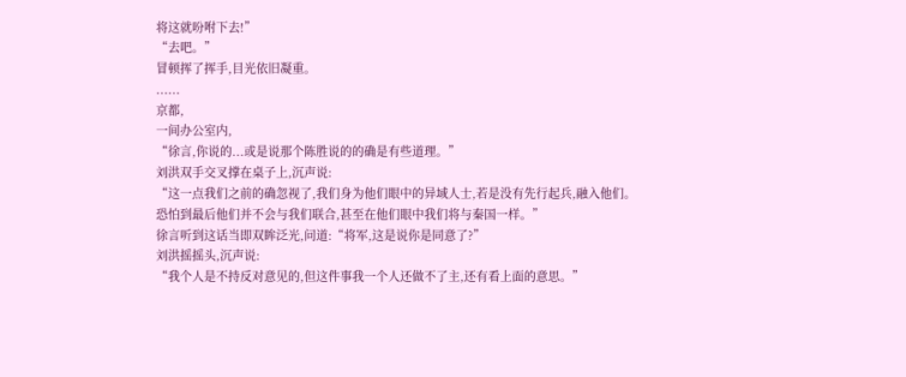将这就吩咐下去!”
“去吧。”
冒顿挥了挥手,目光依旧凝重。
......
京都,
一间办公室内,
“徐言,你说的...或是说那个陈胜说的的确是有些道理。”
刘洪双手交叉撑在桌子上,沉声说:
“这一点我们之前的确忽视了,我们身为他们眼中的异域人士,若是没有先行起兵,融入他们。
恐怕到最后他们并不会与我们联合,甚至在他们眼中我们将与秦国一样。”
徐言听到这话当即双眸泛光,问道:“将军,这是说你是同意了?”
刘洪摇摇头,沉声说:
“我个人是不持反对意见的,但这件事我一个人还做不了主,还有看上面的意思。”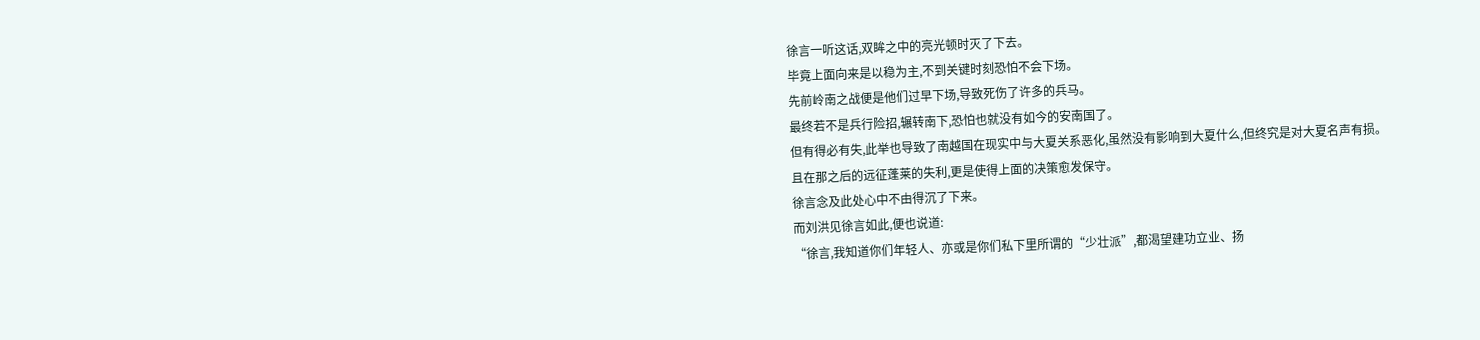徐言一听这话,双眸之中的亮光顿时灭了下去。
毕竟上面向来是以稳为主,不到关键时刻恐怕不会下场。
先前岭南之战便是他们过早下场,导致死伤了许多的兵马。
最终若不是兵行险招,辗转南下,恐怕也就没有如今的安南国了。
但有得必有失,此举也导致了南越国在现实中与大夏关系恶化,虽然没有影响到大夏什么,但终究是对大夏名声有损。
且在那之后的远征蓬莱的失利,更是使得上面的决策愈发保守。
徐言念及此处心中不由得沉了下来。
而刘洪见徐言如此,便也说道:
“徐言,我知道你们年轻人、亦或是你们私下里所谓的“少壮派”,都渴望建功立业、扬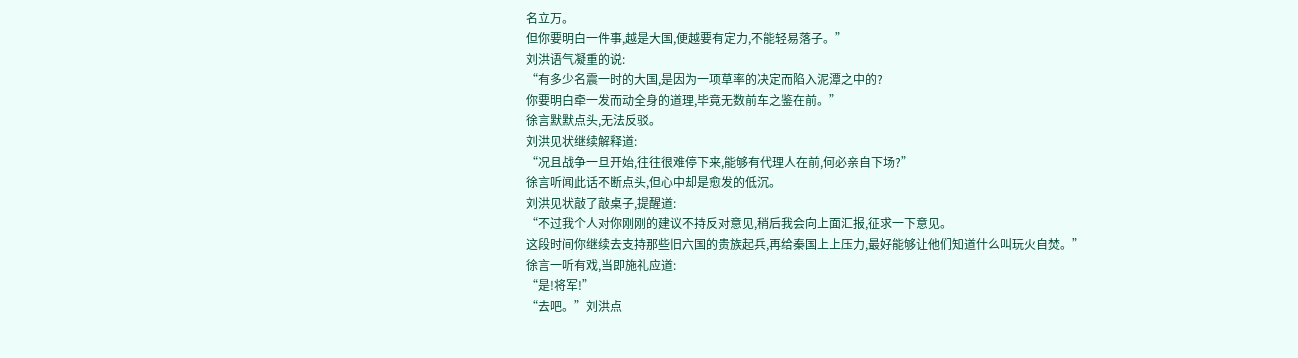名立万。
但你要明白一件事,越是大国,便越要有定力,不能轻易落子。”
刘洪语气凝重的说:
“有多少名震一时的大国,是因为一项草率的决定而陷入泥潭之中的?
你要明白牵一发而动全身的道理,毕竟无数前车之鉴在前。”
徐言默默点头,无法反驳。
刘洪见状继续解释道:
“况且战争一旦开始,往往很难停下来,能够有代理人在前,何必亲自下场?”
徐言听闻此话不断点头,但心中却是愈发的低沉。
刘洪见状敲了敲桌子,提醒道:
“不过我个人对你刚刚的建议不持反对意见,稍后我会向上面汇报,征求一下意见。
这段时间你继续去支持那些旧六国的贵族起兵,再给秦国上上压力,最好能够让他们知道什么叫玩火自焚。”
徐言一听有戏,当即施礼应道:
“是!将军!”
“去吧。”刘洪点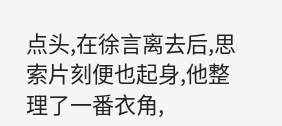点头,在徐言离去后,思索片刻便也起身,他整理了一番衣角,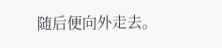随后便向外走去。